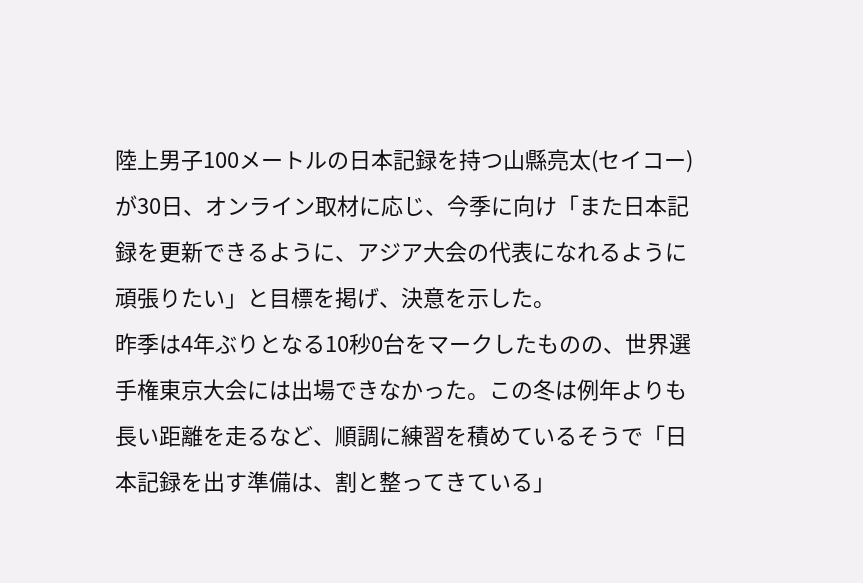陸上男子100メートルの日本記録を持つ山縣亮太(セイコー)が30日、オンライン取材に応じ、今季に向け「また日本記録を更新できるように、アジア大会の代表になれるように頑張りたい」と目標を掲げ、決意を示した。
昨季は4年ぶりとなる10秒0台をマークしたものの、世界選手権東京大会には出場できなかった。この冬は例年よりも長い距離を走るなど、順調に練習を積めているそうで「日本記録を出す準備は、割と整ってきている」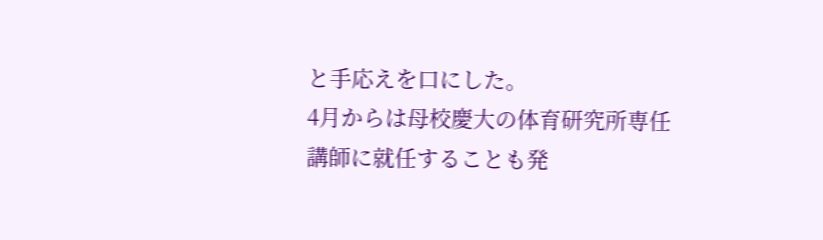と手応えを口にした。
4月からは母校慶大の体育研究所専任講師に就任することも発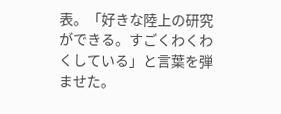表。「好きな陸上の研究ができる。すごくわくわくしている」と言葉を弾ませた。